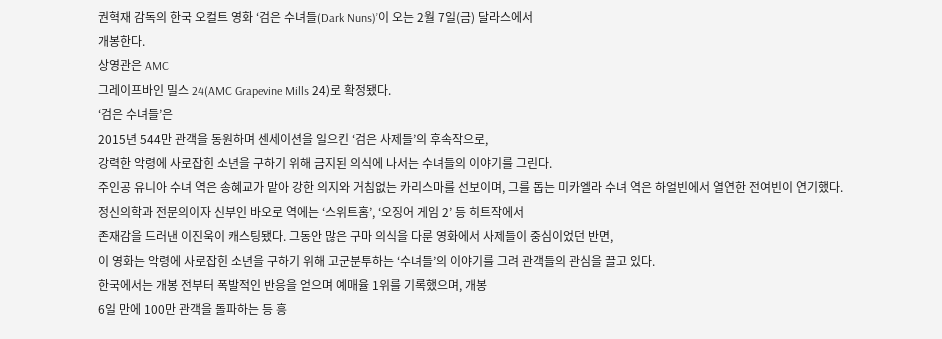권혁재 감독의 한국 오컬트 영화 ‘검은 수녀들(Dark Nuns)’이 오는 2월 7일(금) 달라스에서
개봉한다.
상영관은 AMC
그레이프바인 밀스 24(AMC Grapevine Mills 24)로 확정됐다.
‘검은 수녀들’은
2015년 544만 관객을 동원하며 센세이션을 일으킨 ‘검은 사제들’의 후속작으로,
강력한 악령에 사로잡힌 소년을 구하기 위해 금지된 의식에 나서는 수녀들의 이야기를 그린다.
주인공 유니아 수녀 역은 송혜교가 맡아 강한 의지와 거침없는 카리스마를 선보이며, 그를 돕는 미카엘라 수녀 역은 하얼빈에서 열연한 전여빈이 연기했다.
정신의학과 전문의이자 신부인 바오로 역에는 ‘스위트홈’, ‘오징어 게임 2’ 등 히트작에서
존재감을 드러낸 이진욱이 캐스팅됐다. 그동안 많은 구마 의식을 다룬 영화에서 사제들이 중심이었던 반면,
이 영화는 악령에 사로잡힌 소년을 구하기 위해 고군분투하는 ‘수녀들’의 이야기를 그려 관객들의 관심을 끌고 있다.
한국에서는 개봉 전부터 폭발적인 반응을 얻으며 예매율 1위를 기록했으며, 개봉
6일 만에 100만 관객을 돌파하는 등 흥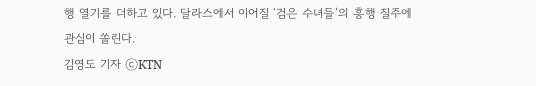행 열기를 더하고 있다. 달라스에서 이어질 ‘검은 수녀들’의 흥행 질주에 관심이 쏠린다.
김영도 기자 ⓒKTN